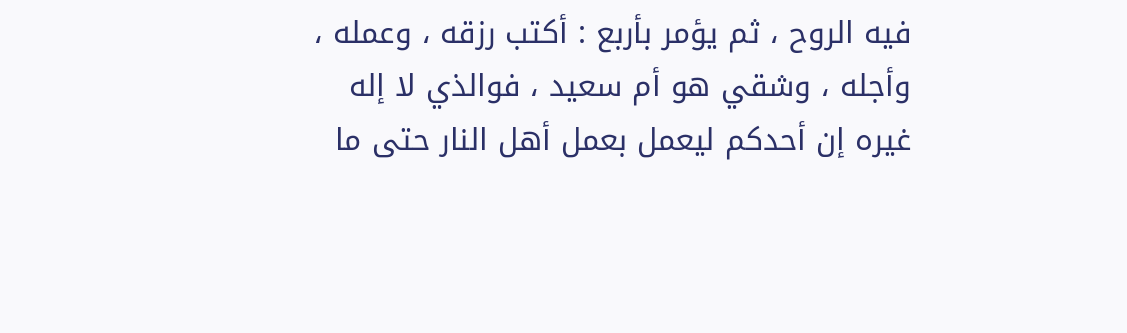فيه الروح ، ثم يؤمر بأربع : أكتب رزقه ، وعمله ، وأجله ، وشقي هو أم سعيد ، فوالذي لا إله غيره إن أحدكم ليعمل بعمل أهل النار حتى ما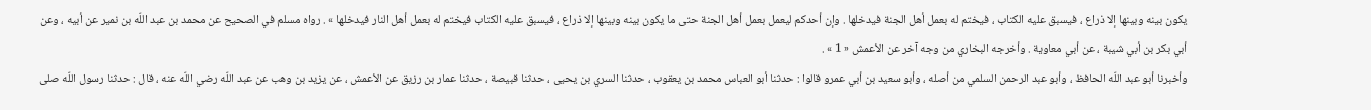يكون بينه وبينها إلا ذراع ، فيسبق عليه الكتاب ، فيختم له بعمل أهل الجنة فيدخلها . وإن أحدكم ليعمل بعمل أهل الجنة حتى ما يكون بينه وبينها إلا ذراع ، فيسبق عليه الكتاب فيختم له بعمل أهل النار فيدخلها » . رواه مسلم في الصحيح عن محمد بن عبد اللّه بن نمير عن أبيه ، وعن أبي بكر بن أبي شيبة ، عن أبي معاوية . وأخرجه البخاري من وجه آخر عن الأعمش « 1 » .
وأخبرنا أبو عبد اللّه الحافظ ، وأبو عبد الرحمن السلمي من أصله ، وأبو سعيد بن أبي عمرو قالوا : حدثنا أبو العباس محمد بن يعقوب ، حدثنا السري بن يحيى ، حدثنا قبيصة ، حدثنا عمار بن رزيق عن الأعمش ، عن يزيد بن وهب عن عبد اللّه رضي اللّه عنه ، قال : حدثنا رسول اللّه صلى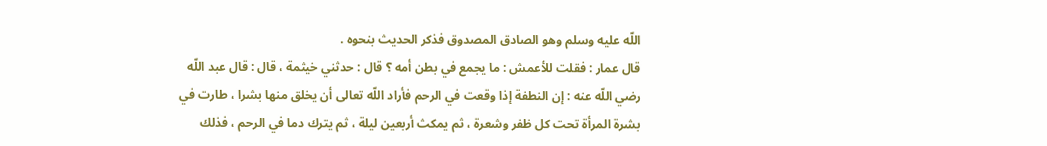اللّه عليه وسلم وهو الصادق المصدوق فذكر الحديث بنحوه .
قال عمار : فقلت للأعمش : ما يجمع في بطن أمه ؟ قال : حدثني خيثمة ، قال : قال عبد اللّه رضي اللّه عنه : إن النطفة إذا وقعت في الرحم فأراد اللّه تعالى أن يخلق منها بشرا ، طارت في بشرة المرأة تحت كل ظفر وشعرة ، ثم يمكث أربعين ليلة ، ثم يترك دما في الرحم ، فذلك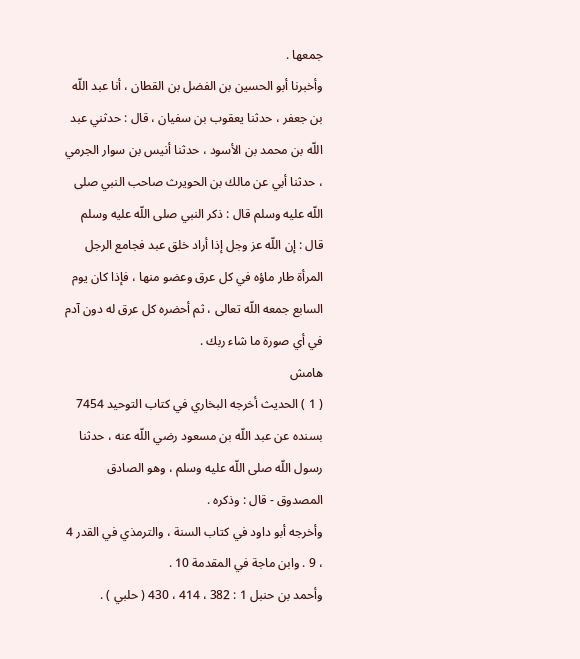جمعها .
وأخبرنا أبو الحسين بن الفضل بن القطان ، أنا عبد اللّه بن جعفر ، حدثنا يعقوب بن سفيان ، قال : حدثني عبد اللّه بن محمد بن الأسود ، حدثنا أنيس بن سوار الجرمي ، حدثنا أبي عن مالك بن الحويرث صاحب النبي صلى اللّه عليه وسلم قال : ذكر النبي صلى اللّه عليه وسلم قال : إن اللّه عز وجل إذا أراد خلق عبد فجامع الرجل المرأة طار ماؤه في كل عرق وعضو منها ، فإذا كان يوم السابع جمعه اللّه تعالى ، ثم أحضره كل عرق له دون آدم في أي صورة ما شاء ربك .
هامش
( 1 ) الحديث أخرجه البخاري في كتاب التوحيد 7454 بسنده عن عبد اللّه بن مسعود رضي اللّه عنه ، حدثنا رسول اللّه صلى اللّه عليه وسلم ، وهو الصادق المصدوق - قال : وذكره .
وأخرجه أبو داود في كتاب السنة ، والترمذي في القدر 4 ، 9 . وابن ماجة في المقدمة 10 .
وأحمد بن حنبل 1 : 382 ، 414 ، 430 ( حلبي ) .